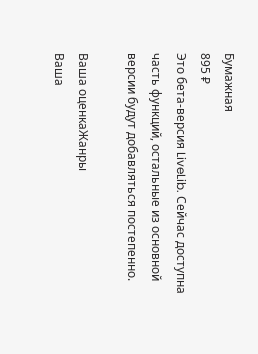Бумажная
895 ₽
Это бета-версия LiveLib. Сейчас доступна часть функций, остальные из основной версии будут добавляться постепенно.

Ваша оценкаЖанры
Ваша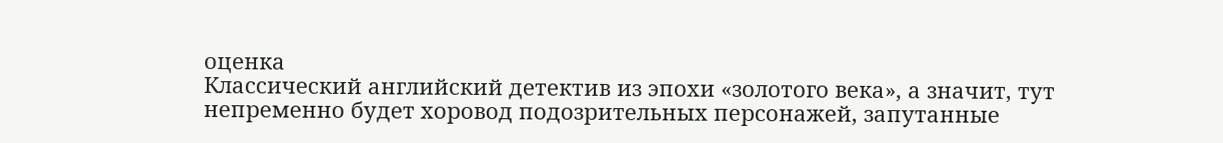оценка
Классический английский детектив из эпохи «золотого века», а значит, тут непременно будет хоровод подозрительных персонажей, запутанные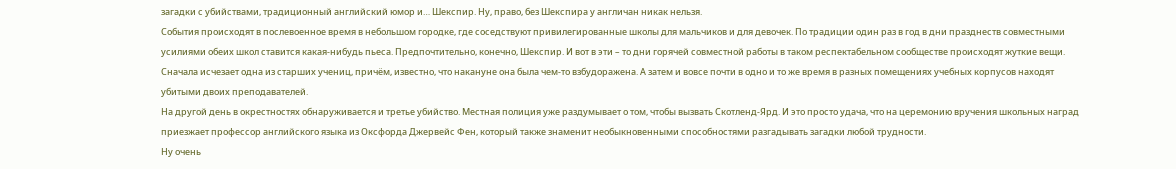загадки с убийствами, традиционный английский юмор и… Шекспир. Ну, право, без Шекспира у англичан никак нельзя.
События происходят в послевоенное время в небольшом городке, где соседствуют привилегированные школы для мальчиков и для девочек. По традиции один раз в год в дни празднеств совместными усилиями обеих школ ставится какая-нибудь пьеса. Предпочтительно, конечно, Шекспир. И вот в эти – то дни горячей совместной работы в таком респектабельном сообществе происходят жуткие вещи. Сначала исчезает одна из старших учениц, причём, известно, что накануне она была чем-то взбудоражена. А затем и вовсе почти в одно и то же время в разных помещениях учебных корпусов находят убитыми двоих преподавателей.
На другой день в окрестностях обнаруживается и третье убийство. Местная полиция уже раздумывает о том, чтобы вызвать Скотленд-Ярд. И это просто удача, что на церемонию вручения школьных наград приезжает профессор английского языка из Оксфорда Джервейс Фен, который также знаменит необыкновенными способностями разгадывать загадки любой трудности.
Ну очень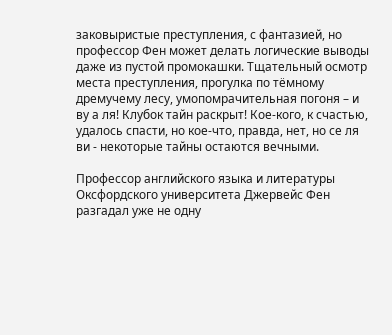заковыристые преступления, с фантазией, но профессор Фен может делать логические выводы даже из пустой промокашки. Тщательный осмотр места преступления, прогулка по тёмному дремучему лесу, умопомрачительная погоня – и ву а ля! Клубок тайн раскрыт! Кое-кого, к счастью, удалось спасти, но кое-что, правда, нет, но се ля ви - некоторые тайны остаются вечными.

Профессор английского языка и литературы Оксфордского университета Джервейс Фен разгадал уже не одну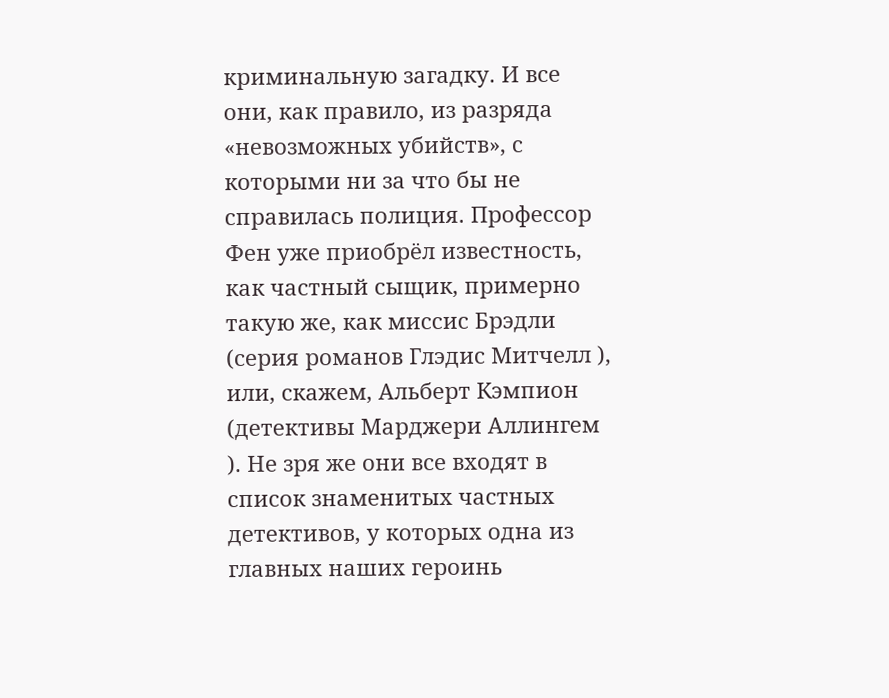криминальную загадку. И все они, как правило, из разряда «невозможных убийств», с которыми ни за что бы не справилась полиция. Профессор Фен уже приобрёл известность, как частный сыщик, примерно такую же, как миссис Брэдли (серия романов Глэдис Митчелл ), или, скажем, Альберт Кэмпион (детективы Марджери Аллингем ). Не зря же они все входят в список знаменитых частных детективов, у которых одна из главных наших героинь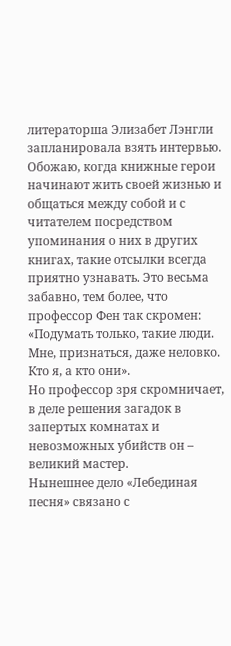литераторша Элизабет Лэнгли запланировала взять интервью. Обожаю, когда книжные герои начинают жить своей жизнью и общаться между собой и с читателем посредством упоминания о них в других книгах, такие отсылки всегда приятно узнавать. Это весьма забавно, тем более, что профессор Фен так скромен: «Подумать только, такие люди. Мне, признаться, даже неловко. Кто я, а кто они».
Но профессор зря скромничает, в деле решения загадок в запертых комнатах и невозможных убийств он – великий мастер.
Нынешнее дело «Лебединая песня» связано с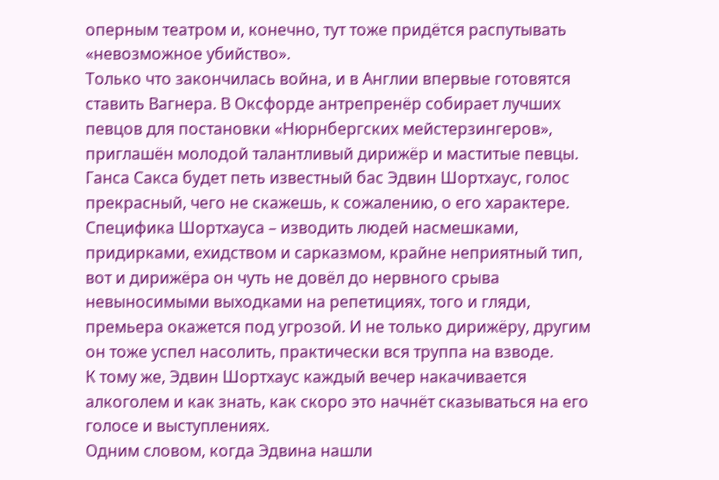оперным театром и, конечно, тут тоже придётся распутывать «невозможное убийство».
Только что закончилась война, и в Англии впервые готовятся ставить Вагнера. В Оксфорде антрепренёр собирает лучших певцов для постановки «Нюрнбергских мейстерзингеров», приглашён молодой талантливый дирижёр и маститые певцы. Ганса Сакса будет петь известный бас Эдвин Шортхаус, голос прекрасный, чего не скажешь, к сожалению, о его характере. Специфика Шортхауса – изводить людей насмешками, придирками, ехидством и сарказмом, крайне неприятный тип, вот и дирижёра он чуть не довёл до нервного срыва невыносимыми выходками на репетициях, того и гляди, премьера окажется под угрозой. И не только дирижёру, другим он тоже успел насолить, практически вся труппа на взводе.
К тому же, Эдвин Шортхаус каждый вечер накачивается алкоголем и как знать, как скоро это начнёт сказываться на его голосе и выступлениях.
Одним словом, когда Эдвина нашли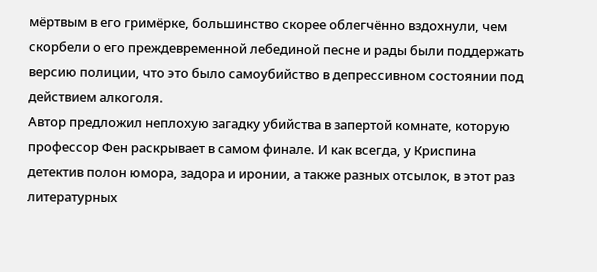мёртвым в его гримёрке, большинство скорее облегчённо вздохнули, чем скорбели о его преждевременной лебединой песне и рады были поддержать версию полиции, что это было самоубийство в депрессивном состоянии под действием алкоголя.
Автор предложил неплохую загадку убийства в запертой комнате, которую профессор Фен раскрывает в самом финале. И как всегда, у Криспина детектив полон юмора, задора и иронии, а также разных отсылок, в этот раз литературных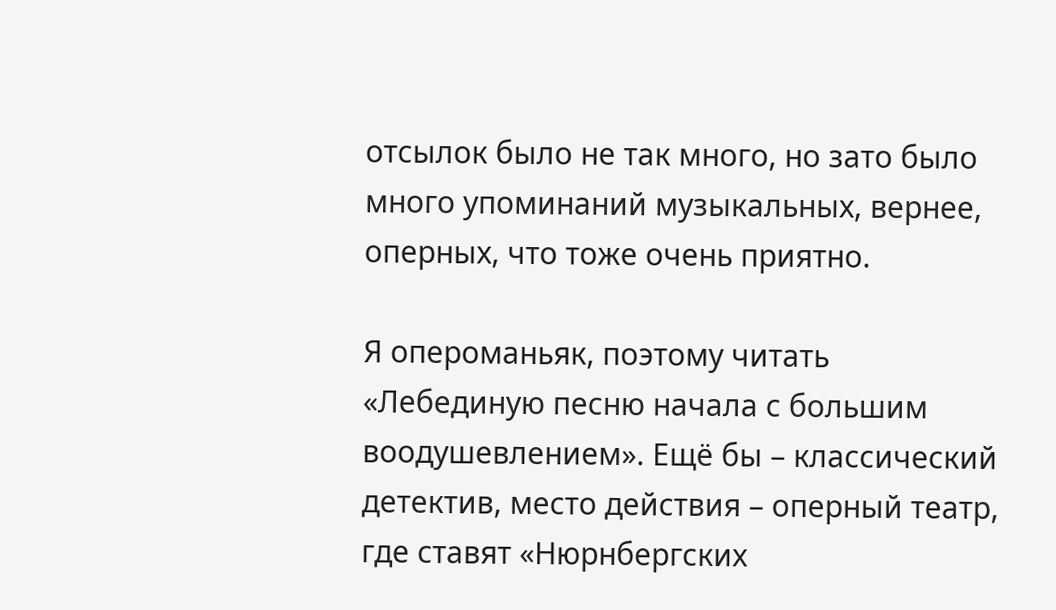отсылок было не так много, но зато было много упоминаний музыкальных, вернее, оперных, что тоже очень приятно.

Я опероманьяк, поэтому читать «Лебединую песню начала с большим воодушевлением». Ещё бы – классический детектив, место действия – оперный театр, где ставят «Нюрнбергских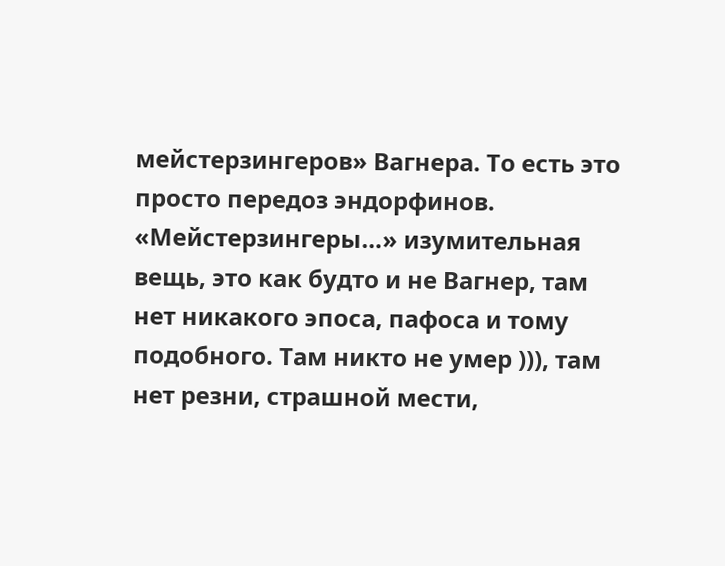мейстерзингеров» Вагнера. То есть это просто передоз эндорфинов. «Мейстерзингеры…» изумительная вещь, это как будто и не Вагнер, там нет никакого эпоса, пафоса и тому подобного. Там никто не умер ))), там нет резни, страшной мести,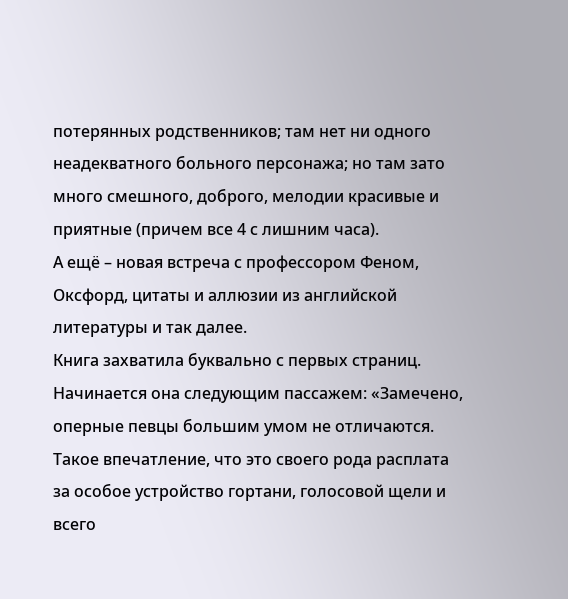потерянных родственников; там нет ни одного неадекватного больного персонажа; но там зато много смешного, доброго, мелодии красивые и приятные (причем все 4 с лишним часа).
А ещё – новая встреча с профессором Феном, Оксфорд, цитаты и аллюзии из английской литературы и так далее.
Книга захватила буквально с первых страниц. Начинается она следующим пассажем: «Замечено, оперные певцы большим умом не отличаются. Такое впечатление, что это своего рода расплата за особое устройство гортани, голосовой щели и всего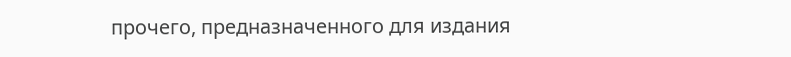прочего, предназначенного для издания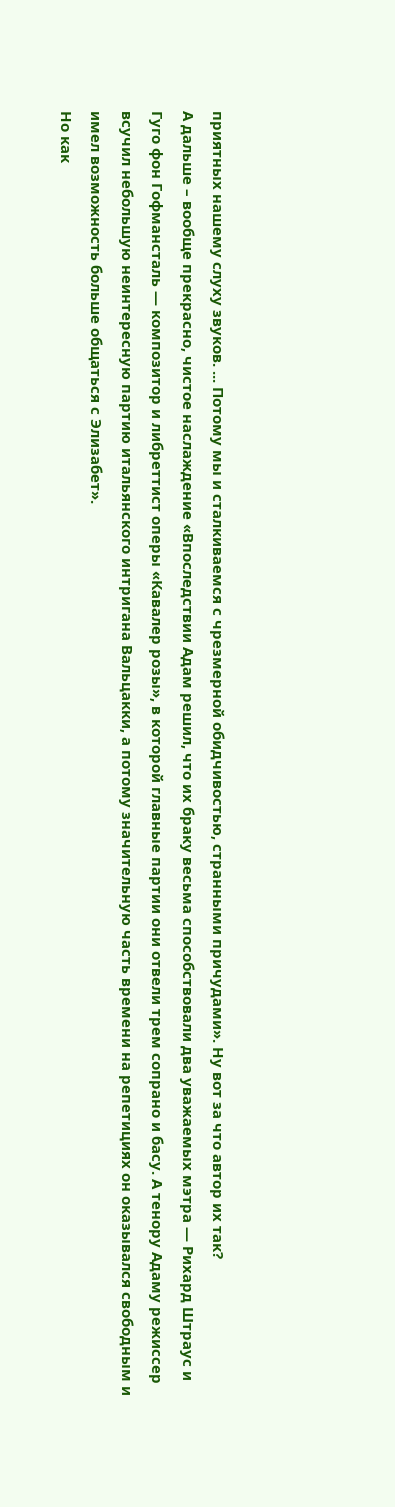приятных нашему слуху звуков. ... Потому мы и сталкиваемся с чрезмерной обидчивостью, странными причудами». Ну вот за что автор их так?
А дальше – вообще прекрасно, чистое наслаждение «Впоследствии Адам решил, что их браку весьма способствовали два уважаемых мэтра — Рихард Штраус и Гуго фон Гофмансталь — композитор и либреттист оперы «Кавалер розы», в которой главные партии они отвели трем сопрано и басу. А тенору Адаму режиссер всучил небольшую неинтересную партию итальянского интригана Вальцакки, а потому значительную часть времени на репетициях он оказывался свободным и имел возможность больше общаться с Элизабет».
Но как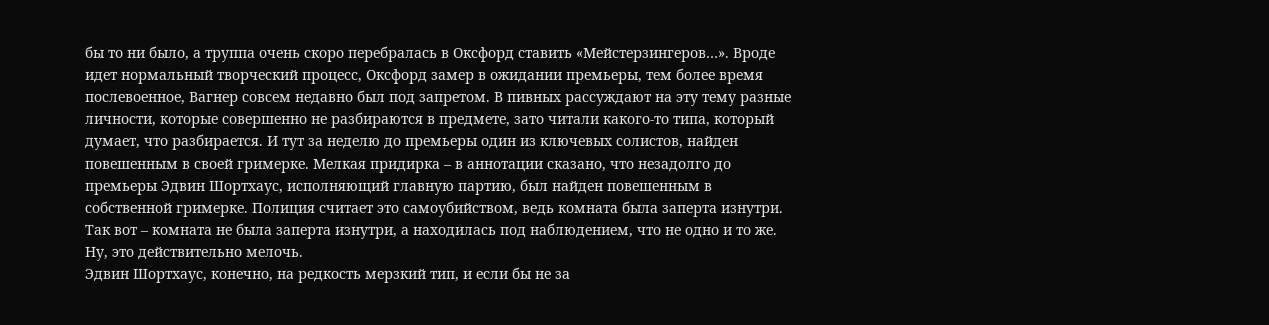бы то ни было, а труппа очень скоро перебралась в Оксфорд ставить «Мейстерзингеров…». Вроде идет нормальный творческий процесс, Оксфорд замер в ожидании премьеры, тем более время послевоенное, Вагнер совсем недавно был под запретом. В пивных рассуждают на эту тему разные личности, которые совершенно не разбираются в предмете, зато читали какого-то типа, который думает, что разбирается. И тут за неделю до премьеры один из ключевых солистов, найден повешенным в своей гримерке. Мелкая придирка – в аннотации сказано, что незадолго до премьеры Эдвин Шортхаус, исполняющий главную партию, был найден повешенным в собственной гримерке. Полиция считает это самоубийством, ведь комната была заперта изнутри. Так вот – комната не была заперта изнутри, а находилась под наблюдением, что не одно и то же. Ну, это действительно мелочь.
Эдвин Шортхаус, конечно, на редкость мерзкий тип, и если бы не за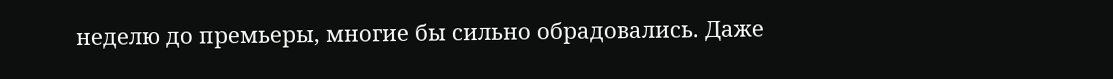неделю до премьеры, многие бы сильно обрадовались. Даже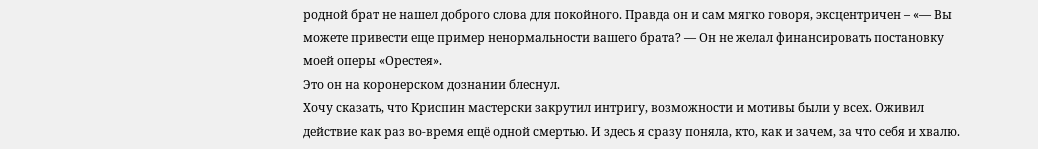родной брат не нашел доброго слова для покойного. Правда он и сам мягко говоря, эксцентричен – «— Вы можете привести еще пример ненормальности вашего брата? — Он не желал финансировать постановку моей оперы «Орестея».
Это он на коронерском дознании блеснул.
Хочу сказать, что Криспин мастерски закрутил интригу, возможности и мотивы были у всех. Оживил действие как раз во-время ещё одной смертью. И здесь я сразу поняла, кто, как и зачем, за что себя и хвалю.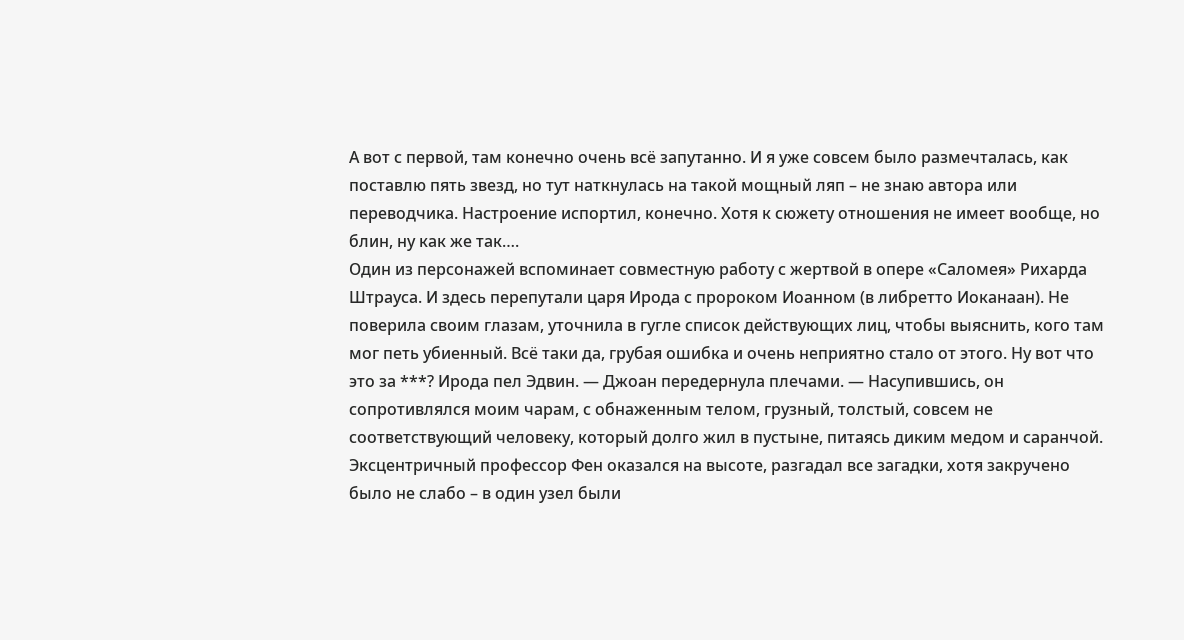А вот с первой, там конечно очень всё запутанно. И я уже совсем было размечталась, как поставлю пять звезд, но тут наткнулась на такой мощный ляп – не знаю автора или переводчика. Настроение испортил, конечно. Хотя к сюжету отношения не имеет вообще, но блин, ну как же так….
Один из персонажей вспоминает совместную работу с жертвой в опере «Саломея» Рихарда Штрауса. И здесь перепутали царя Ирода с пророком Иоанном (в либретто Иоканаан). Не поверила своим глазам, уточнила в гугле список действующих лиц, чтобы выяснить, кого там мог петь убиенный. Всё таки да, грубая ошибка и очень неприятно стало от этого. Ну вот что это за ***? Ирода пел Эдвин. — Джоан передернула плечами. — Насупившись, он сопротивлялся моим чарам, с обнаженным телом, грузный, толстый, совсем не соответствующий человеку, который долго жил в пустыне, питаясь диким медом и саранчой.
Эксцентричный профессор Фен оказался на высоте, разгадал все загадки, хотя закручено было не слабо – в один узел были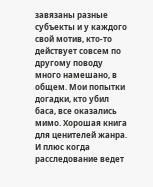завязаны разные субъекты и у каждого свой мотив, кто-то действует совсем по другому поводу много намешано, в общем. Мои попытки догадки, кто убил баса, все оказались мимо. Хорошая книга для ценителей жанра. И плюс когда расследование ведет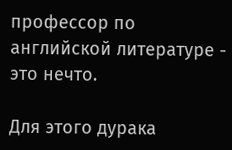профессор по английской литературе - это нечто.

Для этого дурака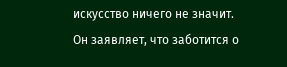искусство ничего не значит. Он заявляет, что заботится о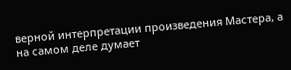верной интерпретации произведения Мастера, а на самом деле думает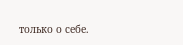только о себе.